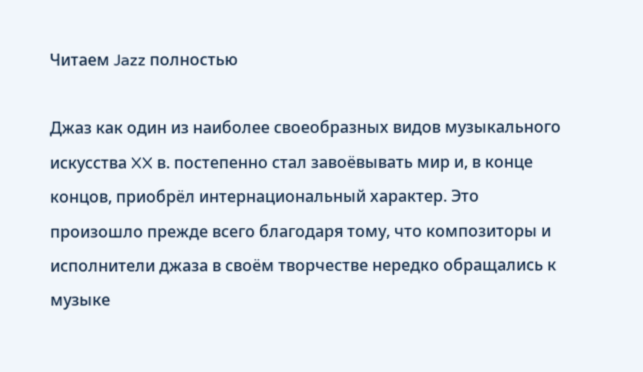Читаем Jazz полностью

Джаз как один из наиболее своеобразных видов музыкального искусства XX в. постепенно стал завоёвывать мир и, в конце концов, приобрёл интернациональный характер. Это произошло прежде всего благодаря тому, что композиторы и исполнители джаза в своём творчестве нередко обращались к музыке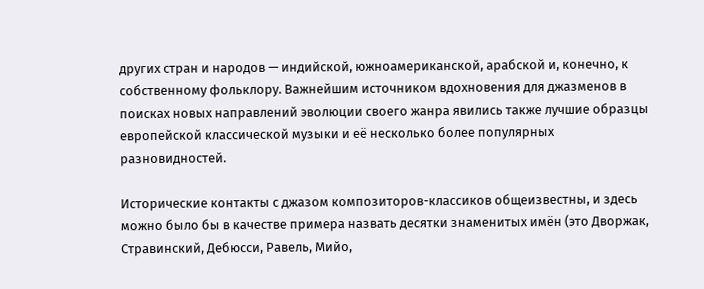других стран и народов — индийской, южноамериканской, арабской и, конечно, к собственному фольклору. Важнейшим источником вдохновения для джазменов в поисках новых направлений эволюции своего жанра явились также лучшие образцы европейской классической музыки и её несколько более популярных разновидностей.

Исторические контакты с джазом композиторов-классиков общеизвестны, и здесь можно было бы в качестве примера назвать десятки знаменитых имён (это Дворжак, Стравинский, Дебюсси, Равель, Мийо,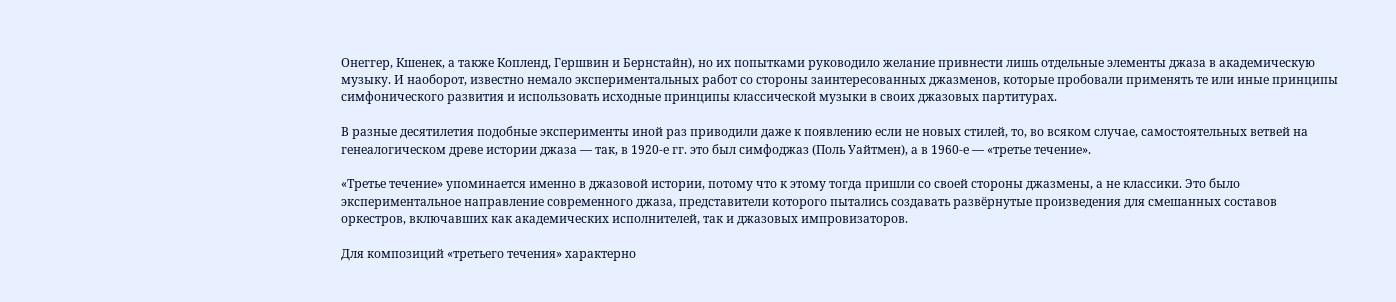Онеггер, Кшенек, а также Копленд, Гершвин и Бернстайн), но их попытками руководило желание привнести лишь отдельные элементы джаза в академическую музыку. И наоборот, известно немало экспериментальных работ со стороны заинтересованных джазменов, которые пробовали применять те или иные принципы симфонического развития и использовать исходные принципы классической музыки в своих джазовых партитурах.

В разные десятилетия подобные эксперименты иной раз приводили даже к появлению если не новых стилей, то, во всяком случае, самостоятельных ветвей на генеалогическом древе истории джаза — так, в 1920-е гг. это был симфоджаз (Поль Уайтмен), а в 1960-е — «третье течение».

«Третье течение» упоминается именно в джазовой истории, потому что к этому тогда пришли со своей стороны джазмены, а не классики. Это было экспериментальное направление современного джаза, представители которого пытались создавать развёрнутые произведения для смешанных составов оркестров, включавших как академических исполнителей, так и джазовых импровизаторов.

Для композиций «третьего течения» характерно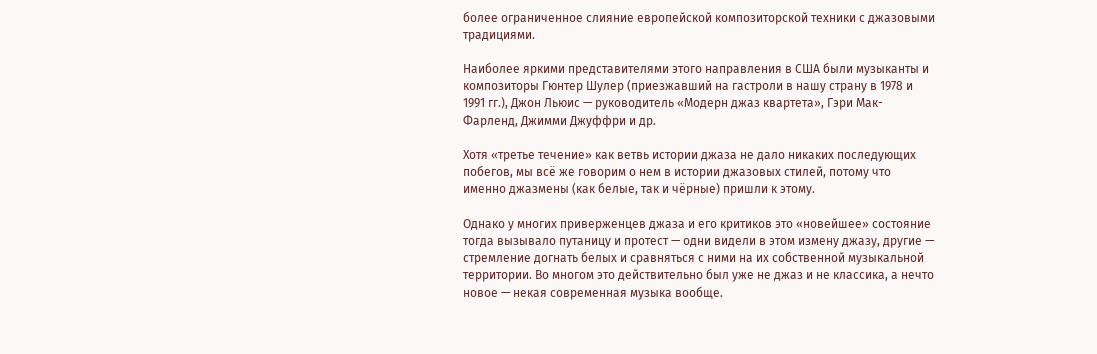более ограниченное слияние европейской композиторской техники с джазовыми традициями.

Наиболее яркими представителями этого направления в США были музыканты и композиторы Гюнтер Шулер (приезжавший на гастроли в нашу страну в 1978 и 1991 гг.), Джон Льюис — руководитель «Модерн джаз квартета», Гэри Мак-Фарленд, Джимми Джуффри и др.

Хотя «третье течение» как ветвь истории джаза не дало никаких последующих побегов, мы всё же говорим о нем в истории джазовых стилей, потому что именно джазмены (как белые, так и чёрные) пришли к этому.

Однако у многих приверженцев джаза и его критиков это «новейшее» состояние тогда вызывало путаницу и протест — одни видели в этом измену джазу, другие — стремление догнать белых и сравняться с ними на их собственной музыкальной территории. Во многом это действительно был уже не джаз и не классика, а нечто новое — некая современная музыка вообще.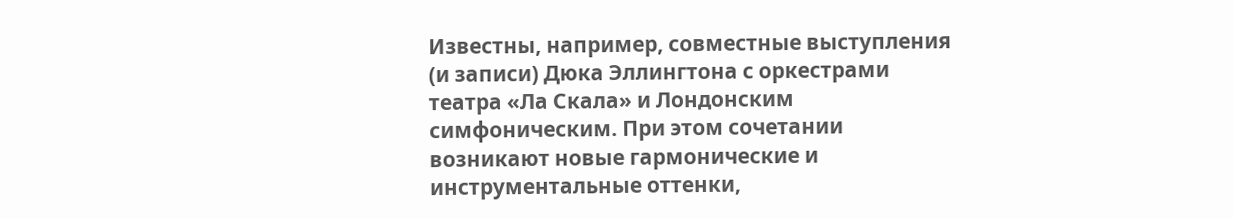Известны, например, совместные выступления (и записи) Дюка Эллингтона с оркестрами театра «Ла Скала» и Лондонским симфоническим. При этом сочетании возникают новые гармонические и инструментальные оттенки,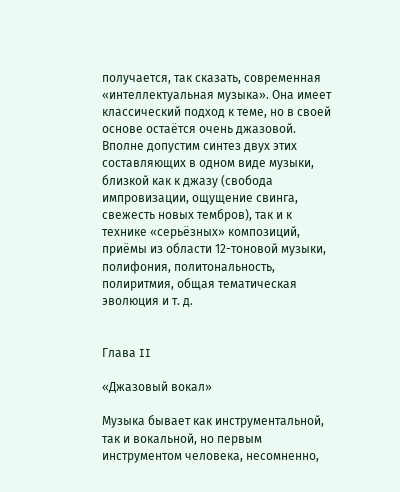получается, так сказать, современная «интеллектуальная музыка». Она имеет классический подход к теме, но в своей основе остаётся очень джазовой. Вполне допустим синтез двух этих составляющих в одном виде музыки, близкой как к джазу (свобода импровизации, ощущение свинга, свежесть новых тембров), так и к технике «серьёзных» композиций, приёмы из области 12-тоновой музыки, полифония, политональность, полиритмия, общая тематическая эволюция и т. д.


Глава II

«Джазовый вокал»

Музыка бывает как инструментальной, так и вокальной, но первым инструментом человека, несомненно,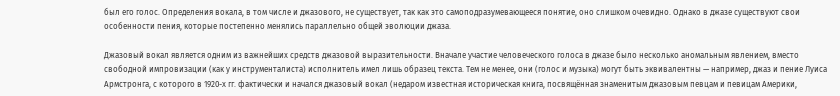был его голос. Определения вокала, в том числе и джазового, не существует, так как это самоподразумевающееся понятие, оно слишком очевидно. Однако в джазе существуют свои особенности пения, которые постепенно менялись параллельно общей эволюции джаза.

Джазовый вокал является одним из важнейших средств джазовой выразительности. Вначале участие человеческого голоса в джазе было несколько аномальным явлением, вместо свободной импровизации (как у инструменталиста) исполнитель имел лишь образец текста. Тем не менее, они (голос и музыка) могут быть эквивалентны — например, джаз и пение Луиса Армстронга, с которого в 1920-х гг. фактически и начался джазовый вокал (недаром известная историческая книга, посвящённая знаменитым джазовым певцам и певицам Америки,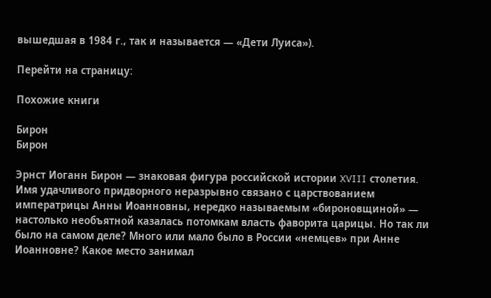вышедшая в 1984 г., так и называется — «Дети Луиса»).

Перейти на страницу:

Похожие книги

Бирон
Бирон

Эрнст Иоганн Бирон — знаковая фигура российской истории XVIII столетия. Имя удачливого придворного неразрывно связано с царствованием императрицы Анны Иоанновны, нередко называемым «бироновщиной» — настолько необъятной казалась потомкам власть фаворита царицы. Но так ли было на самом деле? Много или мало было в России «немцев» при Анне Иоанновне? Какое место занимал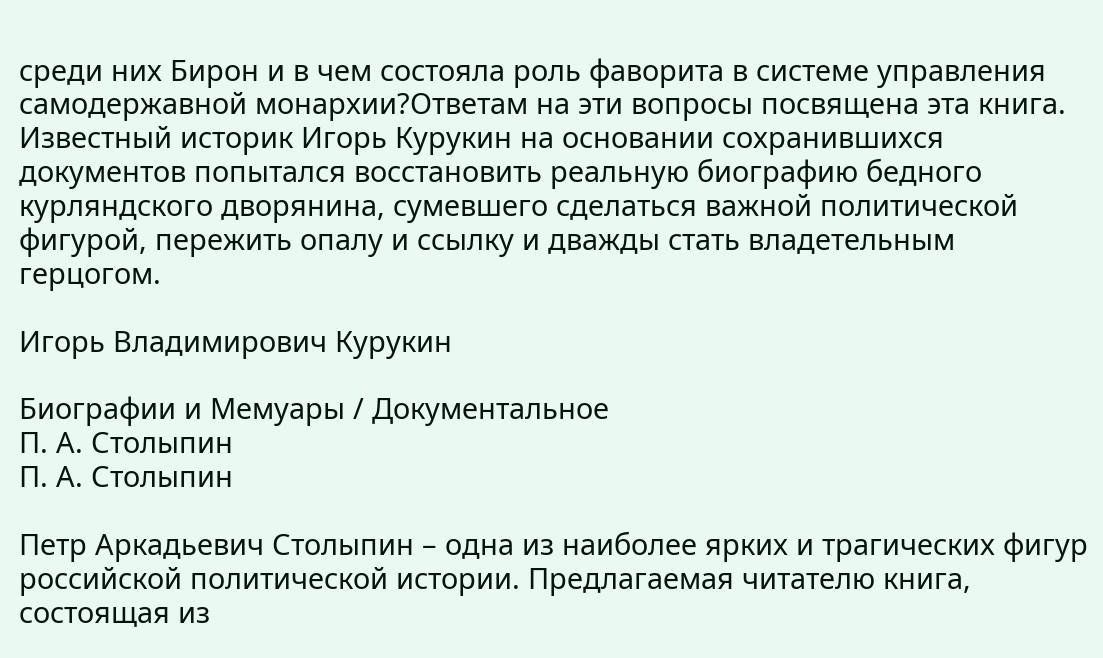среди них Бирон и в чем состояла роль фаворита в системе управления самодержавной монархии?Ответам на эти вопросы посвящена эта книга. Известный историк Игорь Курукин на основании сохранившихся документов попытался восстановить реальную биографию бедного курляндского дворянина, сумевшего сделаться важной политической фигурой, пережить опалу и ссылку и дважды стать владетельным герцогом.

Игорь Владимирович Курукин

Биографии и Мемуары / Документальное
П. А. Столыпин
П. А. Столыпин

Петр Аркадьевич Столыпин – одна из наиболее ярких и трагических фигур российской политической истории. Предлагаемая читателю книга, состоящая из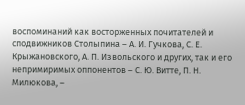воспоминаний как восторженных почитателей и сподвижников Столыпина – А. И. Гучкова, С. Е. Крыжановского, А. П. Извольского и других, так и его непримиримых оппонентов – С. Ю. Витте, П. Н. Милюкова, –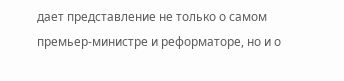дает представление не только о самом премьер-министре и реформаторе, но и о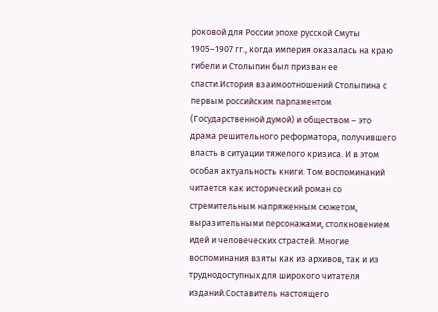роковой для России эпохе русской Смуты 1905–1907 гг., когда империя оказалась на краю гибели и Столыпин был призван ее спасти.История взаимоотношений Столыпина с первым российским парламентом (Государственной думой) и обществом – это драма решительного реформатора, получившего власть в ситуации тяжелого кризиса. И в этом особая актуальность книги. Том воспоминаний читается как исторический роман со стремительным напряженным сюжетом, выразительными персонажами, столкновением идей и человеческих страстей. Многие воспоминания взяты как из архивов, так и из труднодоступных для широкого читателя изданий.Составитель настоящего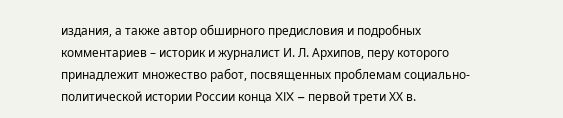издания, а также автор обширного предисловия и подробных комментариев – историк и журналист И. Л. Архипов, перу которого принадлежит множество работ, посвященных проблемам социально-политической истории России конца XIX – первой трети ХХ в.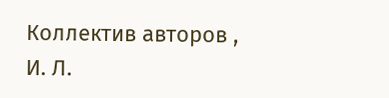Коллектив авторов , И. Л.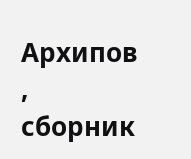Архипов , сборник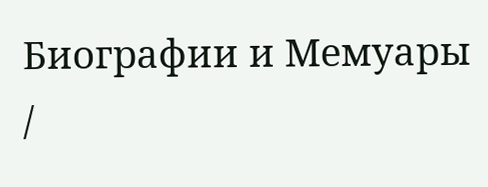Биографии и Мемуары /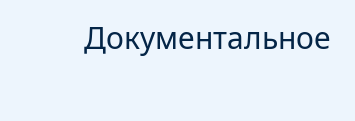Документальное